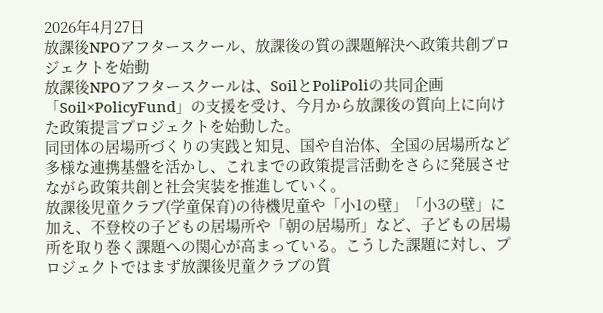2026年4月27日
放課後NPOアフタースクール、放課後の質の課題解決へ政策共創プロジェクトを始動
放課後NPOアフタースクールは、SoilとPoliPoliの共同企画「Soil×PolicyFund」の支援を受け、今月から放課後の質向上に向けた政策提言プロジェクトを始動した。
同団体の居場所づくりの実践と知見、国や自治体、全国の居場所など多様な連携基盤を活かし、これまでの政策提言活動をさらに発展させながら政策共創と社会実装を推進していく。
放課後児童クラブ(学童保育)の待機児童や「小1の壁」「小3の壁」に加え、不登校の子どもの居場所や「朝の居場所」など、子どもの居場所を取り巻く課題への関心が高まっている。こうした課題に対し、プロジェクトではまず放課後児童クラブの質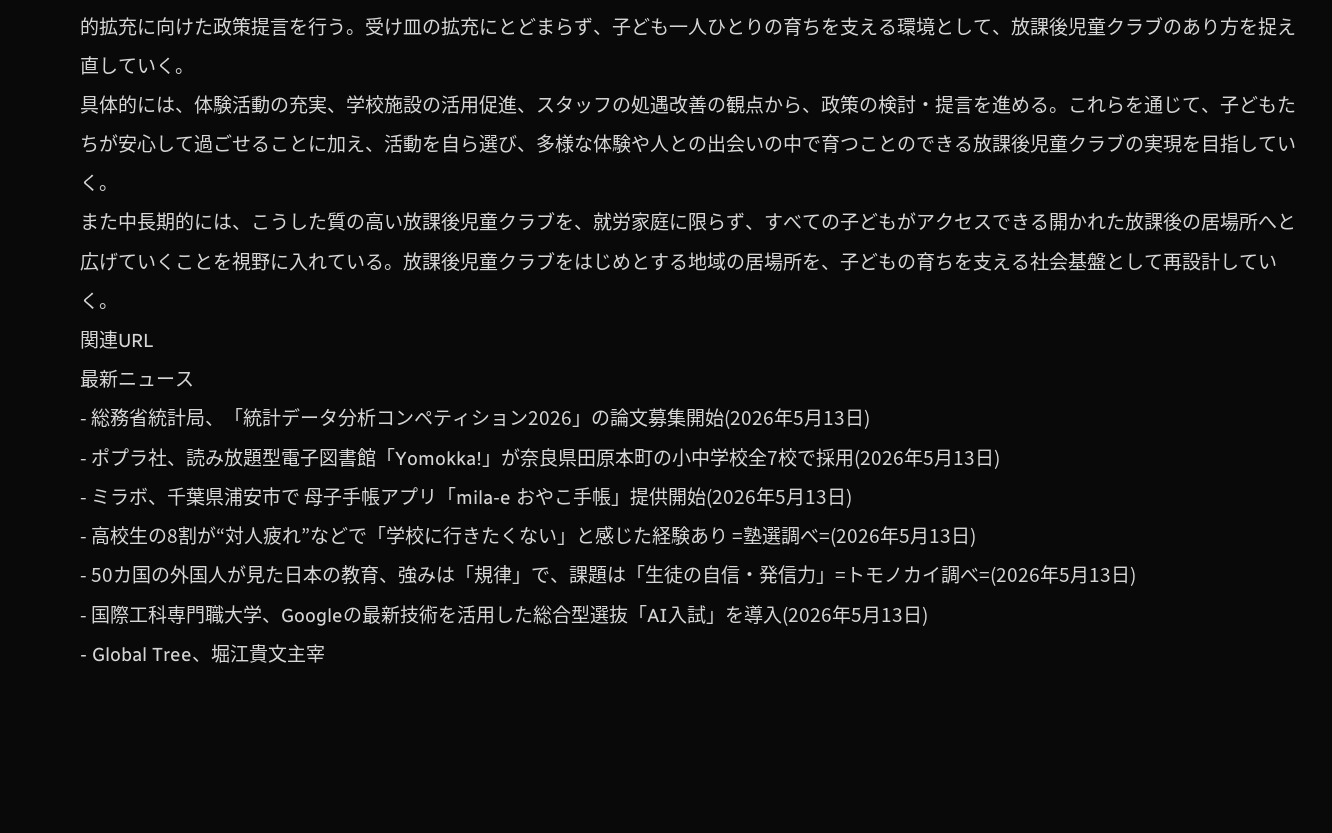的拡充に向けた政策提言を行う。受け皿の拡充にとどまらず、子ども一人ひとりの育ちを支える環境として、放課後児童クラブのあり方を捉え直していく。
具体的には、体験活動の充実、学校施設の活用促進、スタッフの処遇改善の観点から、政策の検討・提言を進める。これらを通じて、子どもたちが安心して過ごせることに加え、活動を自ら選び、多様な体験や人との出会いの中で育つことのできる放課後児童クラブの実現を目指していく。
また中長期的には、こうした質の高い放課後児童クラブを、就労家庭に限らず、すべての子どもがアクセスできる開かれた放課後の居場所へと広げていくことを視野に入れている。放課後児童クラブをはじめとする地域の居場所を、子どもの育ちを支える社会基盤として再設計していく。
関連URL
最新ニュース
- 総務省統計局、「統計データ分析コンペティション2026」の論文募集開始(2026年5月13日)
- ポプラ社、読み放題型電子図書館「Yomokka!」が奈良県田原本町の小中学校全7校で採用(2026年5月13日)
- ミラボ、千葉県浦安市で 母子手帳アプリ「mila-e おやこ手帳」提供開始(2026年5月13日)
- 高校生の8割が“対人疲れ”などで「学校に行きたくない」と感じた経験あり =塾選調べ=(2026年5月13日)
- 50カ国の外国人が見た日本の教育、強みは「規律」で、課題は「生徒の自信・発信力」=トモノカイ調べ=(2026年5月13日)
- 国際工科専門職大学、Googleの最新技術を活用した総合型選抜「AI入試」を導入(2026年5月13日)
- Global Tree、堀江貴文主宰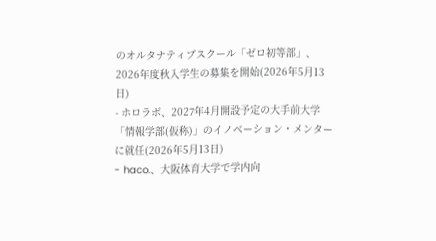のオルタナティブスクール「ゼロ初等部」、2026年度秋入学生の募集を開始(2026年5月13日)
- ホロラボ、2027年4月開設予定の大手前大学「情報学部(仮称)」のイノベーション・メンターに就任(2026年5月13日)
- haco.、大阪体育大学で学内向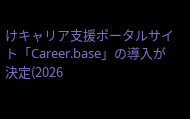けキャリア支援ポータルサイト「Career.base」の導入が決定(2026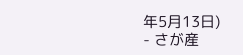年5月13日)
- さが産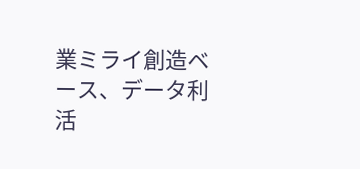業ミライ創造ベース、データ利活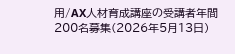用/AX人材育成講座の受講者年間200名募集(2026年5月13日)